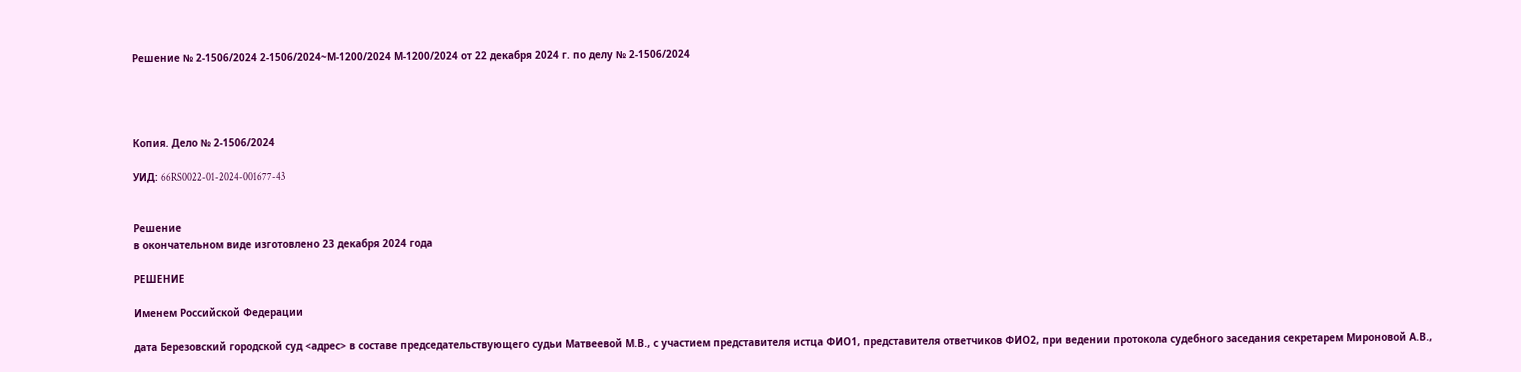Решение № 2-1506/2024 2-1506/2024~М-1200/2024 М-1200/2024 от 22 декабря 2024 г. по делу № 2-1506/2024




Копия. Дело № 2-1506/2024

УИД: 66RS0022-01-2024-001677-43


Решение
в окончательном виде изготовлено 23 декабря 2024 года

РЕШЕНИЕ

Именем Российской Федерации

дата Березовский городской суд <адрес> в составе председательствующего судьи Матвеевой М.В., с участием представителя истца ФИО1, представителя ответчиков ФИО2, при ведении протокола судебного заседания секретарем Мироновой А.В.,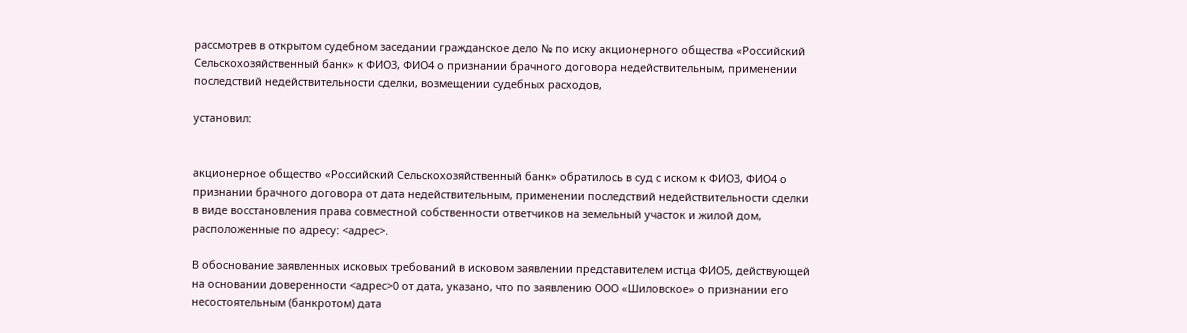рассмотрев в открытом судебном заседании гражданское дело № по иску акционерного общества «Российский Сельскохозяйственный банк» к ФИО3, ФИО4 о признании брачного договора недействительным, применении последствий недействительности сделки, возмещении судебных расходов,

установил:


акционерное общество «Российский Сельскохозяйственный банк» обратилось в суд с иском к ФИО3, ФИО4 о признании брачного договора от дата недействительным, применении последствий недействительности сделки в виде восстановления права совместной собственности ответчиков на земельный участок и жилой дом, расположенные по адресу: <адрес>.

В обоснование заявленных исковых требований в исковом заявлении представителем истца ФИО5, действующей на основании доверенности <адрес>0 от дата, указано, что по заявлению ООО «Шиловское» о признании его несостоятельным (банкротом) дата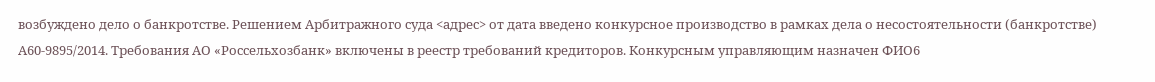возбуждено дело о банкротстве. Решением Арбитражного суда <адрес> от дата введено конкурсное производство в рамках дела о несостоятельности (банкротстве) А60-9895/2014. Требования АО «Россельхозбанк» включены в реестр требований кредиторов. Конкурсным управляющим назначен ФИО6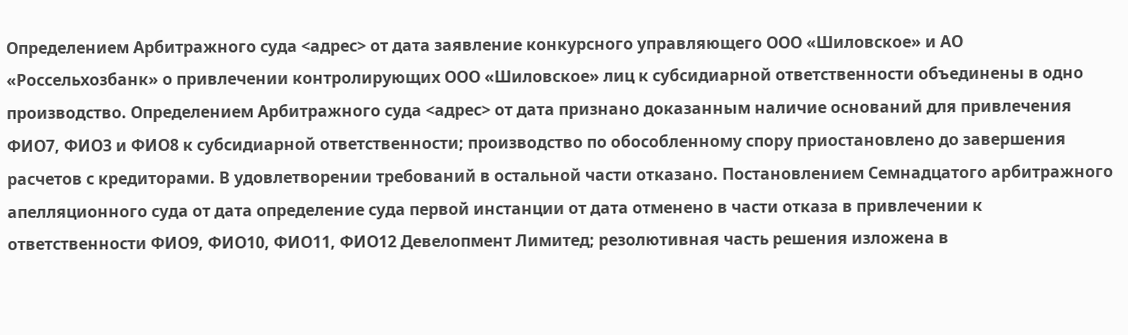Определением Арбитражного суда <адрес> от дата заявление конкурсного управляющего ООО «Шиловское» и АО «Россельхозбанк» о привлечении контролирующих ООО «Шиловское» лиц к субсидиарной ответственности объединены в одно производство. Определением Арбитражного суда <адрес> от дата признано доказанным наличие оснований для привлечения ФИО7, ФИО3 и ФИО8 к субсидиарной ответственности; производство по обособленному спору приостановлено до завершения расчетов с кредиторами. В удовлетворении требований в остальной части отказано. Постановлением Семнадцатого арбитражного апелляционного суда от дата определение суда первой инстанции от дата отменено в части отказа в привлечении к ответственности ФИО9, ФИО10, ФИО11, ФИО12 Девелопмент Лимитед; резолютивная часть решения изложена в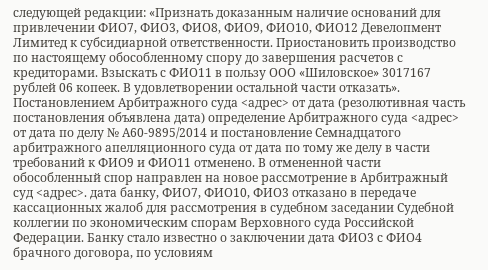следующей редакции: «Признать доказанным наличие оснований для привлечении ФИО7, ФИО3, ФИО8, ФИО9, ФИО10, ФИО12 Девелопмент Лимитед к субсидиарной ответственности. Приостановить производство по настоящему обособленному спору до завершения расчетов с кредиторами. Взыскать с ФИО11 в пользу ООО «Шиловское» 3017167 рублей 06 копеек. В удовлетворении остальной части отказать». Постановлением Арбитражного суда <адрес> от дата (резолютивная часть постановления объявлена дата) определение Арбитражного суда <адрес> от дата по делу № А60-9895/2014 и постановление Семнадцатого арбитражного апелляционного суда от дата по тому же делу в части требований к ФИО9 и ФИО11 отменено. В отмененной части обособленный спор направлен на новое рассмотрение в Арбитражный суд <адрес>. дата банку, ФИО7, ФИО10, ФИО3 отказано в передаче кассационных жалоб для рассмотрения в судебном заседании Судебной коллегии по экономическим спорам Верховного суда Российской Федерации. Банку стало известно о заключении дата ФИО3 с ФИО4 брачного договора, по условиям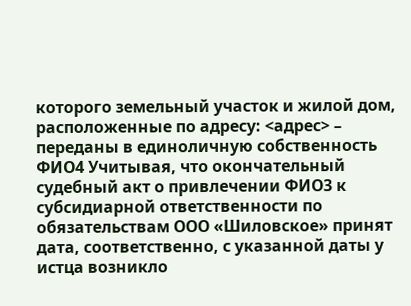которого земельный участок и жилой дом, расположенные по адресу: <адрес> – переданы в единоличную собственность ФИО4 Учитывая, что окончательный судебный акт о привлечении ФИО3 к субсидиарной ответственности по обязательствам ООО «Шиловское» принят дата, соответственно, с указанной даты у истца возникло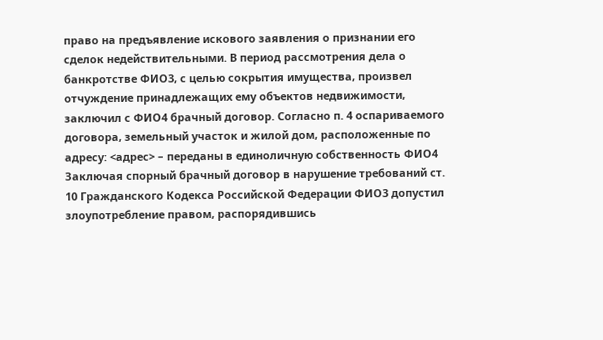право на предъявление искового заявления о признании его сделок недействительными. В период рассмотрения дела о банкротстве ФИО3, с целью сокрытия имущества, произвел отчуждение принадлежащих ему объектов недвижимости, заключил с ФИО4 брачный договор. Согласно п. 4 оспариваемого договора, земельный участок и жилой дом, расположенные по адресу: <адрес> – переданы в единоличную собственность ФИО4 Заключая спорный брачный договор в нарушение требований ст. 10 Гражданского Кодекса Российской Федерации ФИО3 допустил злоупотребление правом, распорядившись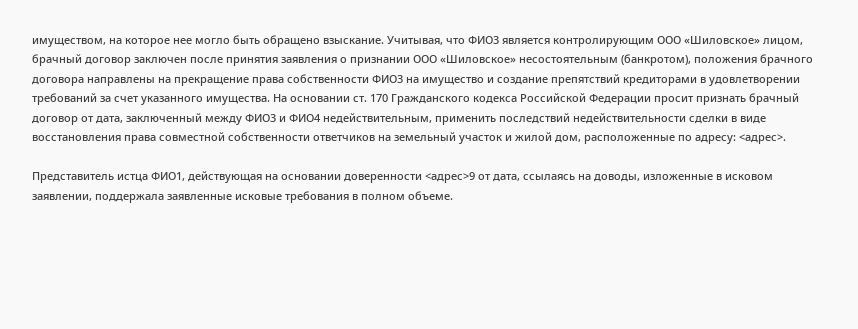имуществом, на которое нее могло быть обращено взыскание. Учитывая, что ФИО3 является контролирующим ООО «Шиловское» лицом, брачный договор заключен после принятия заявления о признании ООО «Шиловское» несостоятельным (банкротом), положения брачного договора направлены на прекращение права собственности ФИО3 на имущество и создание препятствий кредиторами в удовлетворении требований за счет указанного имущества. На основании ст. 170 Гражданского кодекса Российской Федерации просит признать брачный договор от дата, заключенный между ФИО3 и ФИО4 недействительным, применить последствий недействительности сделки в виде восстановления права совместной собственности ответчиков на земельный участок и жилой дом, расположенные по адресу: <адрес>.

Представитель истца ФИО1, действующая на основании доверенности <адрес>9 от дата, ссылаясь на доводы, изложенные в исковом заявлении, поддержала заявленные исковые требования в полном объеме.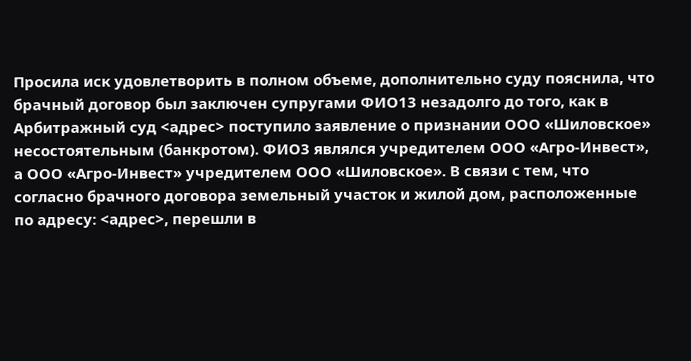Просила иск удовлетворить в полном объеме, дополнительно суду пояснила, что брачный договор был заключен супругами ФИО13 незадолго до того, как в Арбитражный суд <адрес> поступило заявление о признании ООО «Шиловское» несостоятельным (банкротом). ФИО3 являлся учредителем ООО «Агро-Инвест», а ООО «Агро-Инвест» учредителем ООО «Шиловское». В связи с тем, что согласно брачного договора земельный участок и жилой дом, расположенные по адресу: <адрес>, перешли в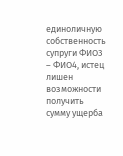единоличную собственность супруги ФИО3 – ФИО4, истец лишен возможности получить сумму ущерба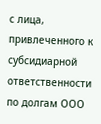с лица, привлеченного к субсидиарной ответственности по долгам ООО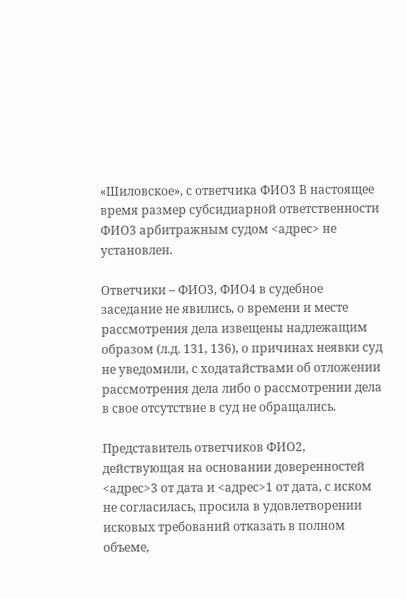«Шиловское», с ответчика ФИО3 В настоящее время размер субсидиарной ответственности ФИО3 арбитражным судом <адрес> не установлен.

Ответчики – ФИО3, ФИО4 в судебное заседание не явились, о времени и месте рассмотрения дела извещены надлежащим образом (л.д. 131, 136), о причинах неявки суд не уведомили, с ходатайствами об отложении рассмотрения дела либо о рассмотрении дела в свое отсутствие в суд не обращались.

Представитель ответчиков ФИО2, действующая на основании доверенностей <адрес>3 от дата и <адрес>1 от дата, с иском не согласилась, просила в удовлетворении исковых требований отказать в полном объеме,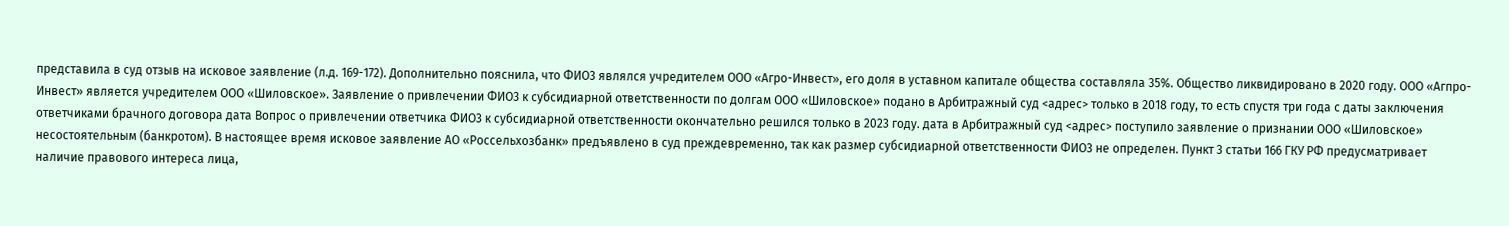представила в суд отзыв на исковое заявление (л.д. 169-172). Дополнительно пояснила, что ФИО3 являлся учредителем ООО «Агро-Инвест», его доля в уставном капитале общества составляла 35%. Общество ликвидировано в 2020 году. ООО «Агпро-Инвест» является учредителем ООО «Шиловское». Заявление о привлечении ФИО3 к субсидиарной ответственности по долгам ООО «Шиловское» подано в Арбитражный суд <адрес> только в 2018 году, то есть спустя три года с даты заключения ответчиками брачного договора дата Вопрос о привлечении ответчика ФИО3 к субсидиарной ответственности окончательно решился только в 2023 году. дата в Арбитражный суд <адрес> поступило заявление о признании ООО «Шиловское» несостоятельным (банкротом). В настоящее время исковое заявление АО «Россельхозбанк» предъявлено в суд преждевременно, так как размер субсидиарной ответственности ФИО3 не определен. Пункт 3 статьи 166 ГКУ РФ предусматривает наличие правового интереса лица,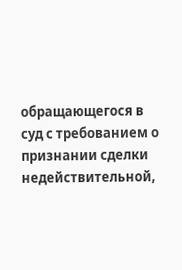обращающегося в суд с требованием о признании сделки недействительной,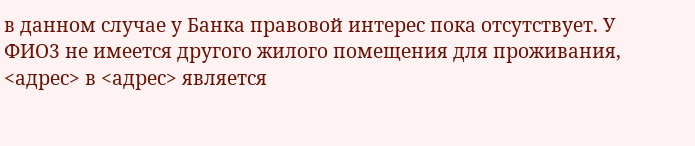в данном случае у Банка правовой интерес пока отсутствует. У ФИО3 не имеется другого жилого помещения для проживания, <адрес> в <адрес> является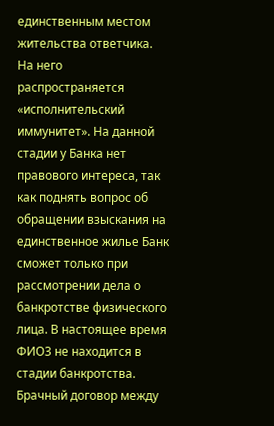единственным местом жительства ответчика. На него распространяется «исполнительский иммунитет». На данной стадии у Банка нет правового интереса, так как поднять вопрос об обращении взыскания на единственное жилье Банк сможет только при рассмотрении дела о банкротстве физического лица. В настоящее время ФИО3 не находится в стадии банкротства. Брачный договор между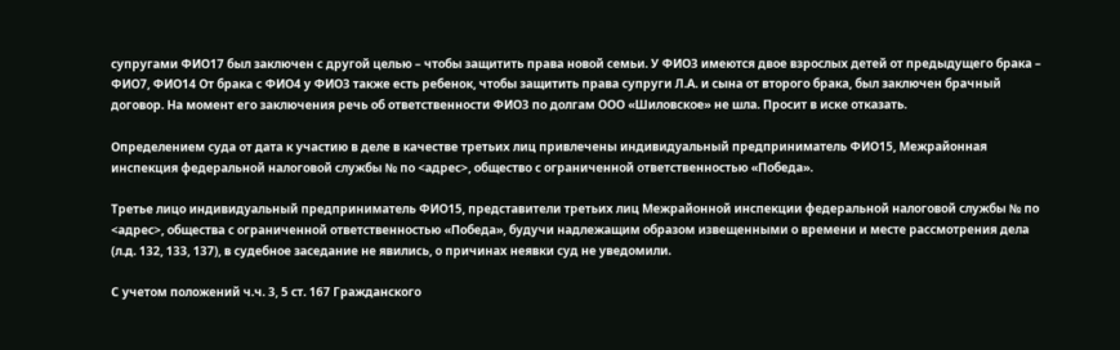супругами ФИО17 был заключен с другой целью – чтобы защитить права новой семьи. У ФИО3 имеются двое взрослых детей от предыдущего брака – ФИО7, ФИО14 От брака с ФИО4 у ФИО3 также есть ребенок, чтобы защитить права супруги Л.А. и сына от второго брака, был заключен брачный договор. На момент его заключения речь об ответственности ФИО3 по долгам ООО «Шиловское» не шла. Просит в иске отказать.

Определением суда от дата к участию в деле в качестве третьих лиц привлечены индивидуальный предприниматель ФИО15, Межрайонная инспекция федеральной налоговой службы № по <адрес>, общество с ограниченной ответственностью «Победа».

Третье лицо индивидуальный предприниматель ФИО15, представители третьих лиц Межрайонной инспекции федеральной налоговой службы № по <адрес>, общества с ограниченной ответственностью «Победа», будучи надлежащим образом извещенными о времени и месте рассмотрения дела (л.д. 132, 133, 137), в судебное заседание не явились, о причинах неявки суд не уведомили.

С учетом положений ч.ч. 3, 5 ст. 167 Гражданского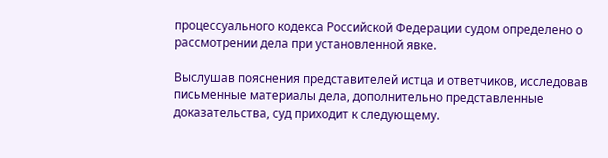процессуального кодекса Российской Федерации судом определено о рассмотрении дела при установленной явке.

Выслушав пояснения представителей истца и ответчиков, исследовав письменные материалы дела, дополнительно представленные доказательства, суд приходит к следующему.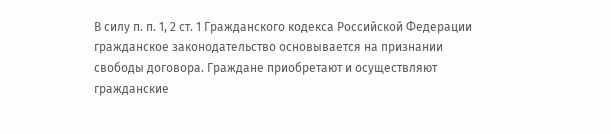В силу п. п. 1, 2 ст. 1 Гражданского кодекса Российской Федерации гражданское законодательство основывается на признании свободы договора. Граждане приобретают и осуществляют гражданские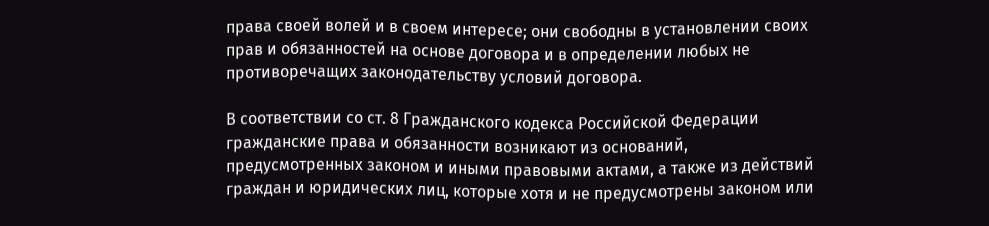права своей волей и в своем интересе; они свободны в установлении своих прав и обязанностей на основе договора и в определении любых не противоречащих законодательству условий договора.

В соответствии со ст. 8 Гражданского кодекса Российской Федерации гражданские права и обязанности возникают из оснований, предусмотренных законом и иными правовыми актами, а также из действий граждан и юридических лиц, которые хотя и не предусмотрены законом или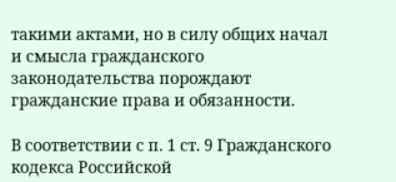такими актами, но в силу общих начал и смысла гражданского законодательства порождают гражданские права и обязанности.

В соответствии с п. 1 ст. 9 Гражданского кодекса Российской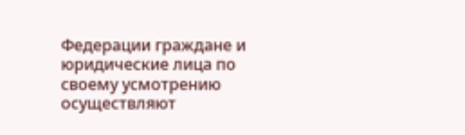Федерации граждане и юридические лица по своему усмотрению осуществляют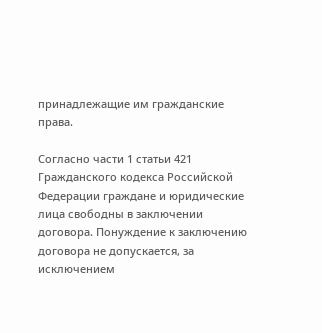принадлежащие им гражданские права.

Согласно части 1 статьи 421 Гражданского кодекса Российской Федерации граждане и юридические лица свободны в заключении договора. Понуждение к заключению договора не допускается, за исключением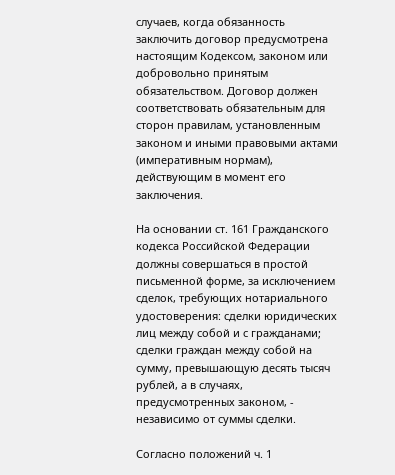случаев, когда обязанность заключить договор предусмотрена настоящим Кодексом, законом или добровольно принятым обязательством. Договор должен соответствовать обязательным для сторон правилам, установленным законом и иными правовыми актами (императивным нормам), действующим в момент его заключения.

На основании ст. 161 Гражданского кодекса Российской Федерации должны совершаться в простой письменной форме, за исключением сделок, требующих нотариального удостоверения: сделки юридических лиц между собой и с гражданами; сделки граждан между собой на сумму, превышающую десять тысяч рублей, а в случаях, предусмотренных законом, - независимо от суммы сделки.

Согласно положений ч. 1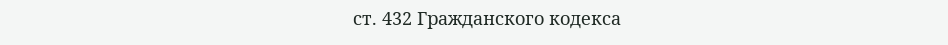ст. 432 Гражданского кодекса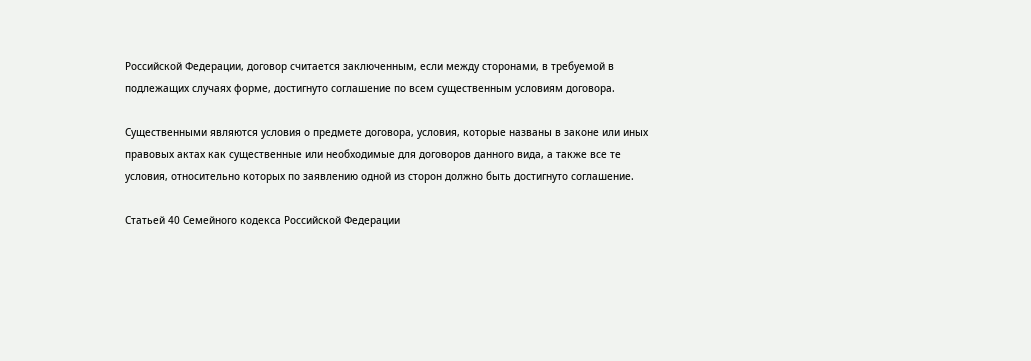Российской Федерации, договор считается заключенным, если между сторонами, в требуемой в подлежащих случаях форме, достигнуто соглашение по всем существенным условиям договора.

Существенными являются условия о предмете договора, условия, которые названы в законе или иных правовых актах как существенные или необходимые для договоров данного вида, а также все те условия, относительно которых по заявлению одной из сторон должно быть достигнуто соглашение.

Статьей 40 Семейного кодекса Российской Федерации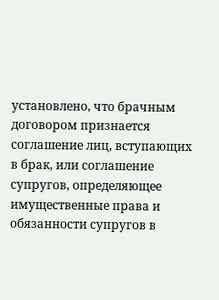установлено, что брачным договором признается соглашение лиц, вступающих в брак, или соглашение супругов, определяющее имущественные права и обязанности супругов в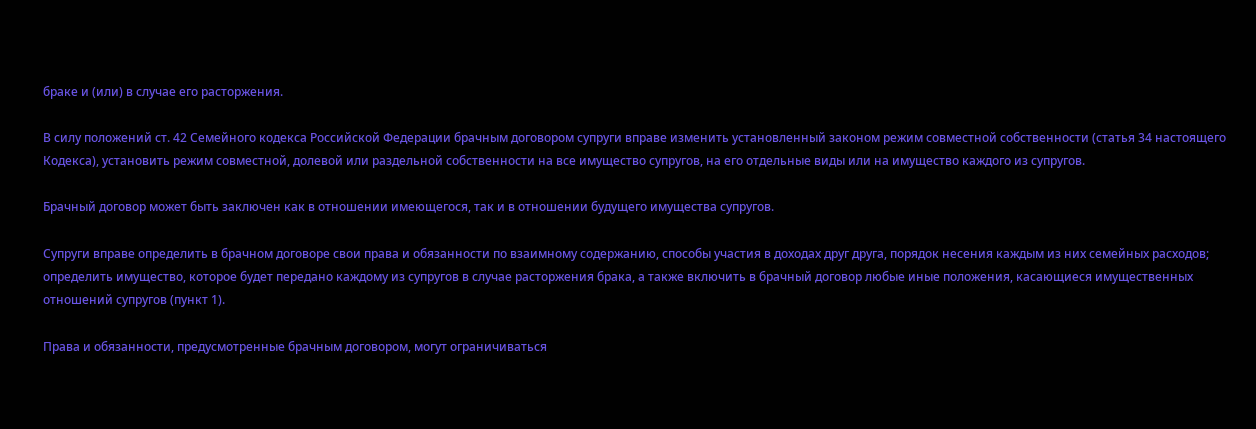браке и (или) в случае его расторжения.

В силу положений ст. 42 Семейного кодекса Российской Федерации брачным договором супруги вправе изменить установленный законом режим совместной собственности (статья 34 настоящего Кодекса), установить режим совместной, долевой или раздельной собственности на все имущество супругов, на его отдельные виды или на имущество каждого из супругов.

Брачный договор может быть заключен как в отношении имеющегося, так и в отношении будущего имущества супругов.

Супруги вправе определить в брачном договоре свои права и обязанности по взаимному содержанию, способы участия в доходах друг друга, порядок несения каждым из них семейных расходов; определить имущество, которое будет передано каждому из супругов в случае расторжения брака, а также включить в брачный договор любые иные положения, касающиеся имущественных отношений супругов (пункт 1).

Права и обязанности, предусмотренные брачным договором, могут ограничиваться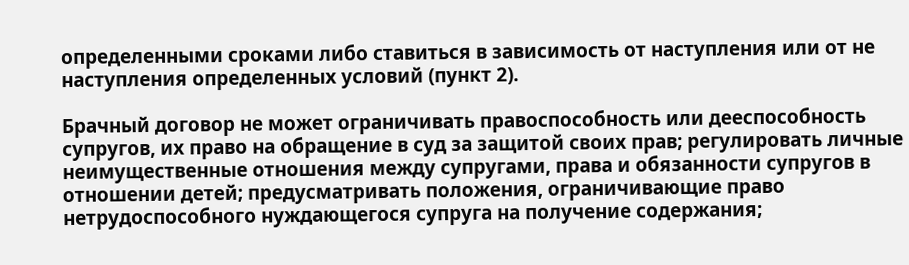определенными сроками либо ставиться в зависимость от наступления или от не наступления определенных условий (пункт 2).

Брачный договор не может ограничивать правоспособность или дееспособность супругов, их право на обращение в суд за защитой своих прав; регулировать личные неимущественные отношения между супругами, права и обязанности супругов в отношении детей; предусматривать положения, ограничивающие право нетрудоспособного нуждающегося супруга на получение содержания;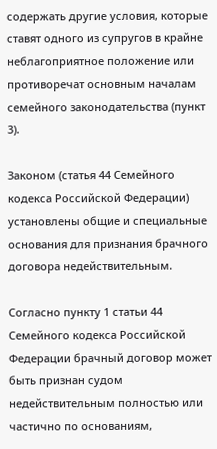содержать другие условия, которые ставят одного из супругов в крайне неблагоприятное положение или противоречат основным началам семейного законодательства (пункт 3).

Законом (статья 44 Семейного кодекса Российской Федерации) установлены общие и специальные основания для признания брачного договора недействительным.

Согласно пункту 1 статьи 44 Семейного кодекса Российской Федерации брачный договор может быть признан судом недействительным полностью или частично по основаниям,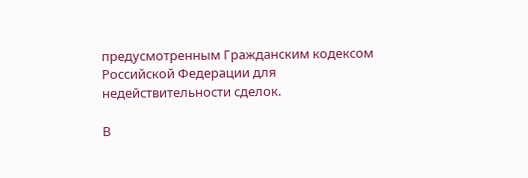предусмотренным Гражданским кодексом Российской Федерации для недействительности сделок.

В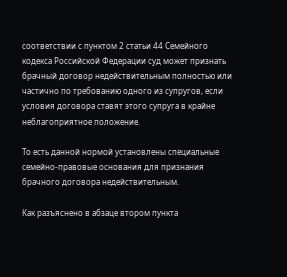соответствии с пунктом 2 статьи 44 Семейного кодекса Российской Федерации суд может признать брачный договор недействительным полностью или частично по требованию одного из супругов, если условия договора ставят этого супруга в крайне неблагоприятное положение.

То есть данной нормой установлены специальные семейно-правовые основания для признания брачного договора недействительным.

Как разъяснено в абзаце втором пункта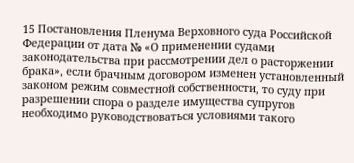15 Постановления Пленума Верховного суда Российской Федерации от дата № «О применении судами законодательства при рассмотрении дел о расторжении брака», если брачным договором изменен установленный законом режим совместной собственности, то суду при разрешении спора о разделе имущества супругов необходимо руководствоваться условиями такого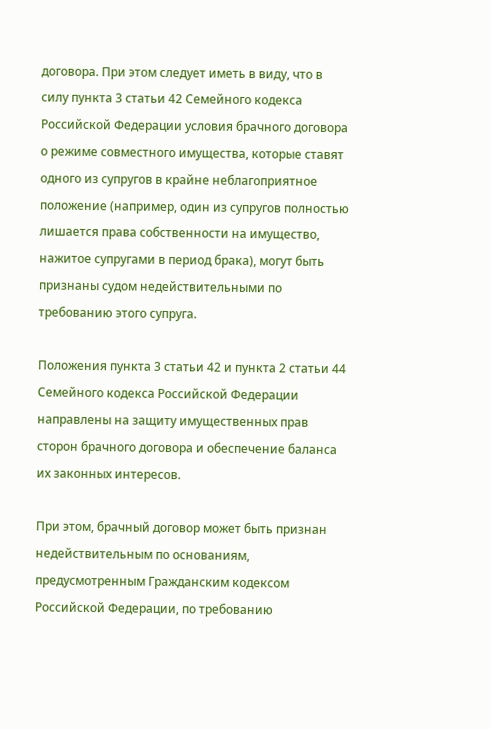договора. При этом следует иметь в виду, что в силу пункта 3 статьи 42 Семейного кодекса Российской Федерации условия брачного договора о режиме совместного имущества, которые ставят одного из супругов в крайне неблагоприятное положение (например, один из супругов полностью лишается права собственности на имущество, нажитое супругами в период брака), могут быть признаны судом недействительными по требованию этого супруга.

Положения пункта 3 статьи 42 и пункта 2 статьи 44 Семейного кодекса Российской Федерации направлены на защиту имущественных прав сторон брачного договора и обеспечение баланса их законных интересов.

При этом, брачный договор может быть признан недействительным по основаниям, предусмотренным Гражданским кодексом Российской Федерации, по требованию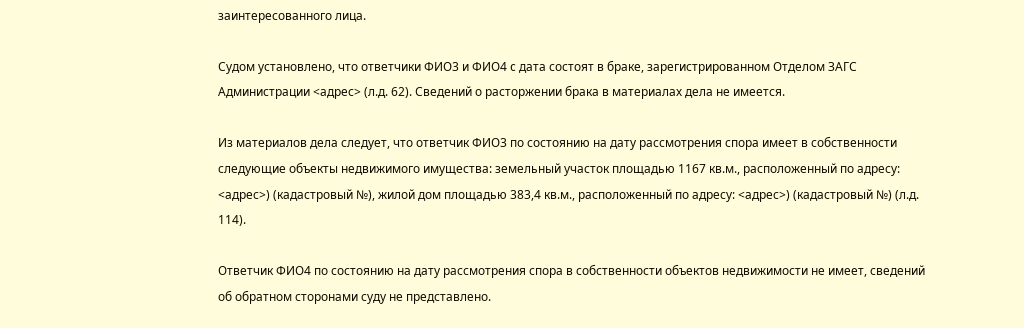заинтересованного лица.

Судом установлено, что ответчики ФИО3 и ФИО4 c дата состоят в браке, зарегистрированном Отделом ЗАГС Администрации <адрес> (л.д. 62). Сведений о расторжении брака в материалах дела не имеется.

Из материалов дела следует, что ответчик ФИО3 по состоянию на дату рассмотрения спора имеет в собственности следующие объекты недвижимого имущества: земельный участок площадью 1167 кв.м., расположенный по адресу: <адрес>) (кадастровый №), жилой дом площадью 383,4 кв.м., расположенный по адресу: <адрес>) (кадастровый №) (л.д. 114).

Ответчик ФИО4 по состоянию на дату рассмотрения спора в собственности объектов недвижимости не имеет, сведений об обратном сторонами суду не представлено.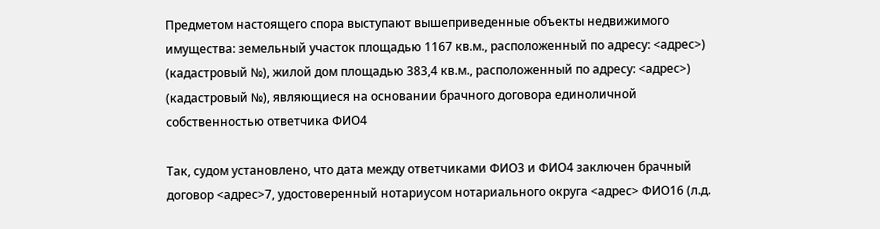Предметом настоящего спора выступают вышеприведенные объекты недвижимого имущества: земельный участок площадью 1167 кв.м., расположенный по адресу: <адрес>) (кадастровый №), жилой дом площадью 383,4 кв.м., расположенный по адресу: <адрес>) (кадастровый №), являющиеся на основании брачного договора единоличной собственностью ответчика ФИО4

Так, судом установлено, что дата между ответчиками ФИО3 и ФИО4 заключен брачный договор <адрес>7, удостоверенный нотариусом нотариального округа <адрес> ФИО16 (л.д.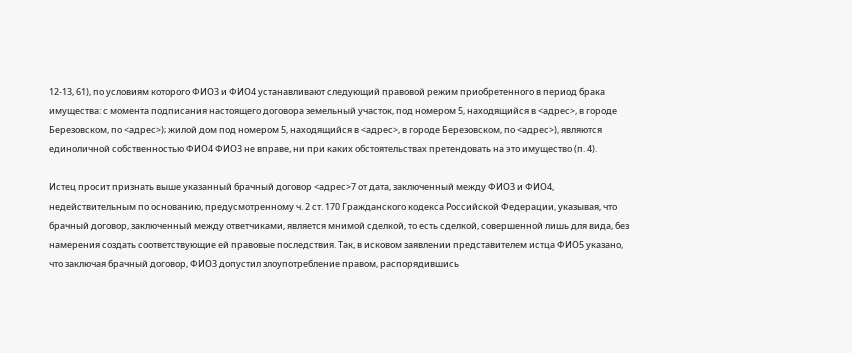12-13, 61), по условиям которого ФИО3 и ФИО4 устанавливают следующий правовой режим приобретенного в период брака имущества: с момента подписания настоящего договора земельный участок, под номером 5, находящийся в <адрес>, в городе Березовском, по <адрес>); жилой дом под номером 5, находящийся в <адрес>, в городе Березовском, по <адрес>), являются единоличной собственностью ФИО4 ФИО3 не вправе, ни при каких обстоятельствах претендовать на это имущество (п. 4).

Истец просит признать выше указанный брачный договор <адрес>7 от дата, заключенный между ФИО3 и ФИО4, недействительным по основанию, предусмотренному ч. 2 ст. 170 Гражданского кодекса Российской Федерации, указывая, что брачный договор, заключенный между ответчиками, является мнимой сделкой, то есть сделкой, совершенной лишь для вида, без намерения создать соответствующие ей правовые последствия. Так, в исковом заявлении представителем истца ФИО5 указано, что заключая брачный договор, ФИО3 допустил злоупотребление правом, распорядившись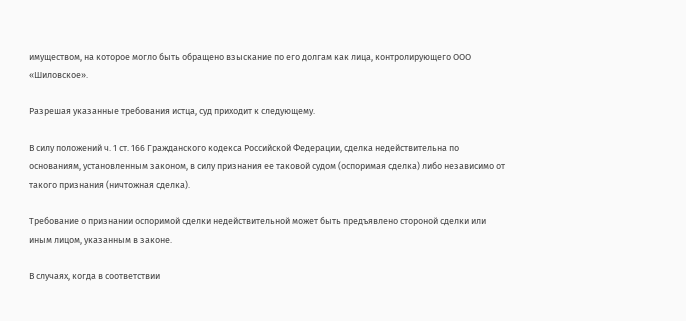имуществом, на которое могло быть обращено взыскание по его долгам как лица, контролирующего ООО «Шиловское».

Разрешая указанные требования истца, суд приходит к следующему.

В силу положений ч. 1 ст. 166 Гражданского кодекса Российской Федерации, сделка недействительна по основаниям, установленным законом, в силу признания ее таковой судом (оспоримая сделка) либо независимо от такого признания (ничтожная сделка).

Требование о признании оспоримой сделки недействительной может быть предъявлено стороной сделки или иным лицом, указанным в законе.

В случаях, когда в соответствии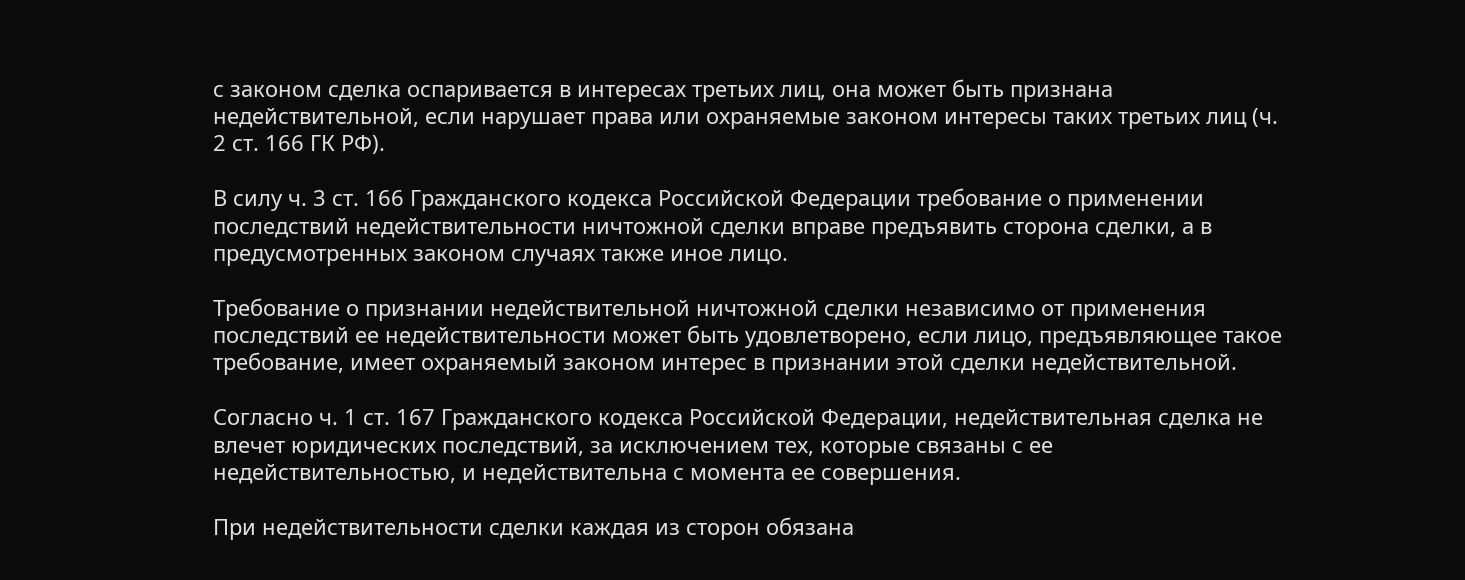с законом сделка оспаривается в интересах третьих лиц, она может быть признана недействительной, если нарушает права или охраняемые законом интересы таких третьих лиц (ч. 2 ст. 166 ГК РФ).

В силу ч. 3 ст. 166 Гражданского кодекса Российской Федерации требование о применении последствий недействительности ничтожной сделки вправе предъявить сторона сделки, а в предусмотренных законом случаях также иное лицо.

Требование о признании недействительной ничтожной сделки независимо от применения последствий ее недействительности может быть удовлетворено, если лицо, предъявляющее такое требование, имеет охраняемый законом интерес в признании этой сделки недействительной.

Согласно ч. 1 ст. 167 Гражданского кодекса Российской Федерации, недействительная сделка не влечет юридических последствий, за исключением тех, которые связаны с ее недействительностью, и недействительна с момента ее совершения.

При недействительности сделки каждая из сторон обязана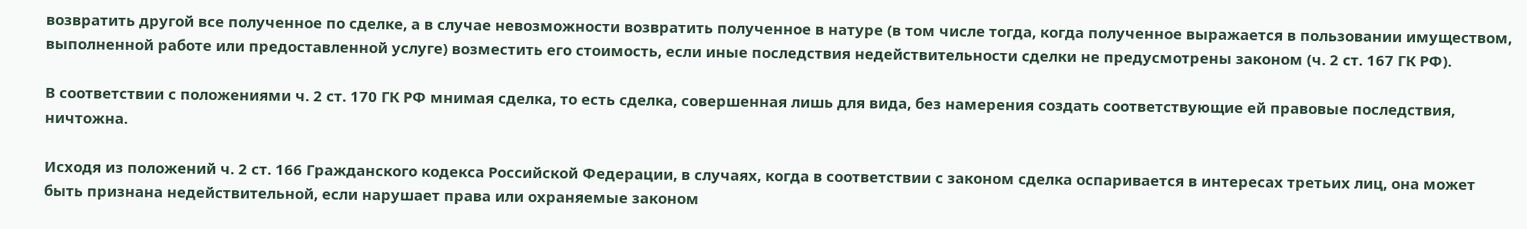возвратить другой все полученное по сделке, а в случае невозможности возвратить полученное в натуре (в том числе тогда, когда полученное выражается в пользовании имуществом, выполненной работе или предоставленной услуге) возместить его стоимость, если иные последствия недействительности сделки не предусмотрены законом (ч. 2 ст. 167 ГК РФ).

В соответствии с положениями ч. 2 ст. 170 ГК РФ мнимая сделка, то есть сделка, совершенная лишь для вида, без намерения создать соответствующие ей правовые последствия, ничтожна.

Исходя из положений ч. 2 ст. 166 Гражданского кодекса Российской Федерации, в случаях, когда в соответствии с законом сделка оспаривается в интересах третьих лиц, она может быть признана недействительной, если нарушает права или охраняемые законом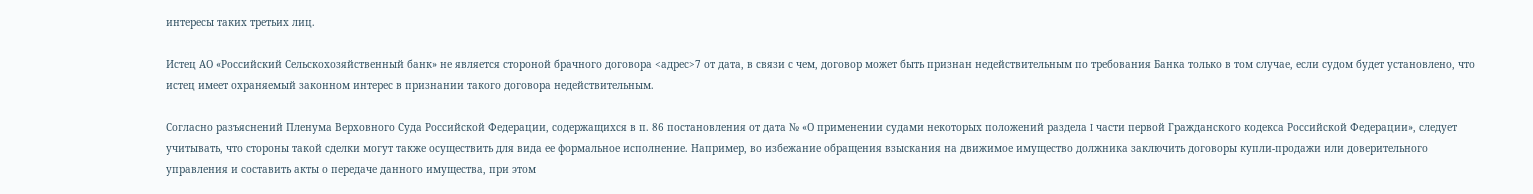интересы таких третьих лиц.

Истец АО «Российский Сельскохозяйственный банк» не является стороной брачного договора <адрес>7 от дата, в связи с чем, договор может быть признан недействительным по требования Банка только в том случае, если судом будет установлено, что истец имеет охраняемый законном интерес в признании такого договора недействительным.

Согласно разъяснений Пленума Верховного Суда Российской Федерации, содержащихся в п. 86 постановления от дата № «О применении судами некоторых положений раздела I части первой Гражданского кодекса Российской Федерации», следует учитывать, что стороны такой сделки могут также осуществить для вида ее формальное исполнение. Например, во избежание обращения взыскания на движимое имущество должника заключить договоры купли-продажи или доверительного управления и составить акты о передаче данного имущества, при этом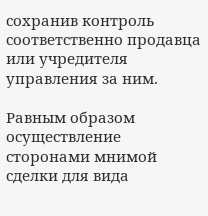сохранив контроль соответственно продавца или учредителя управления за ним.

Равным образом осуществление сторонами мнимой сделки для вида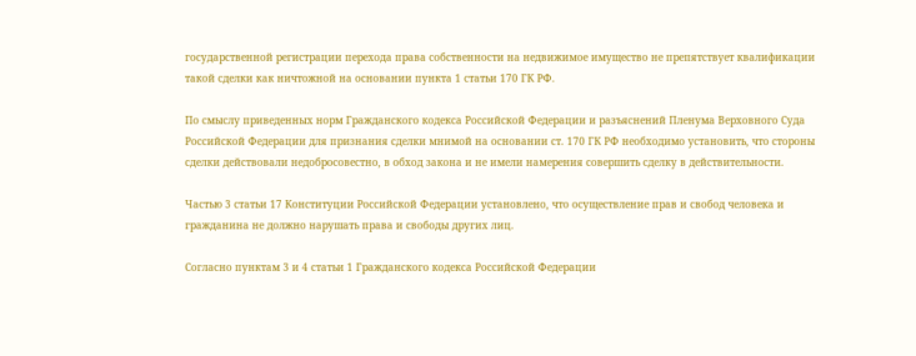государственной регистрации перехода права собственности на недвижимое имущество не препятствует квалификации такой сделки как ничтожной на основании пункта 1 статьи 170 ГК РФ.

По смыслу приведенных норм Гражданского кодекса Российской Федерации и разъяснений Пленума Верховного Суда Российской Федерации для признания сделки мнимой на основании ст. 170 ГК РФ необходимо установить, что стороны сделки действовали недобросовестно, в обход закона и не имели намерения совершить сделку в действительности.

Частью 3 статьи 17 Конституции Российской Федерации установлено, что осуществление прав и свобод человека и гражданина не должно нарушать права и свободы других лиц.

Согласно пунктам 3 и 4 статьи 1 Гражданского кодекса Российской Федерации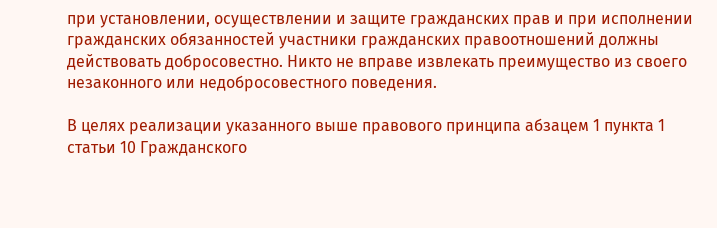при установлении, осуществлении и защите гражданских прав и при исполнении гражданских обязанностей участники гражданских правоотношений должны действовать добросовестно. Никто не вправе извлекать преимущество из своего незаконного или недобросовестного поведения.

В целях реализации указанного выше правового принципа абзацем 1 пункта 1 статьи 10 Гражданского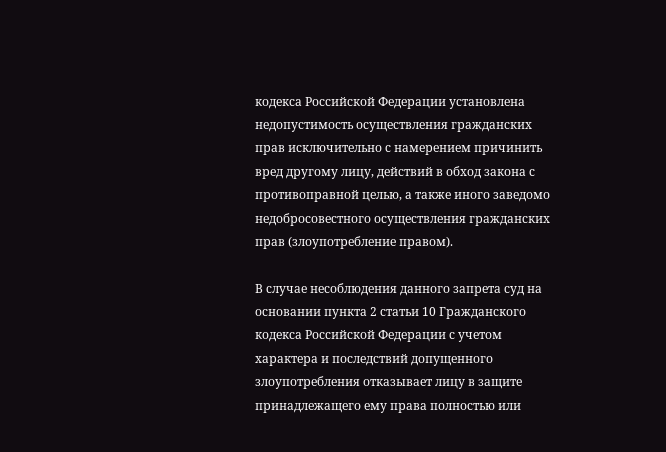кодекса Российской Федерации установлена недопустимость осуществления гражданских прав исключительно с намерением причинить вред другому лицу, действий в обход закона с противоправной целью, а также иного заведомо недобросовестного осуществления гражданских прав (злоупотребление правом).

В случае несоблюдения данного запрета суд на основании пункта 2 статьи 10 Гражданского кодекса Российской Федерации с учетом характера и последствий допущенного злоупотребления отказывает лицу в защите принадлежащего ему права полностью или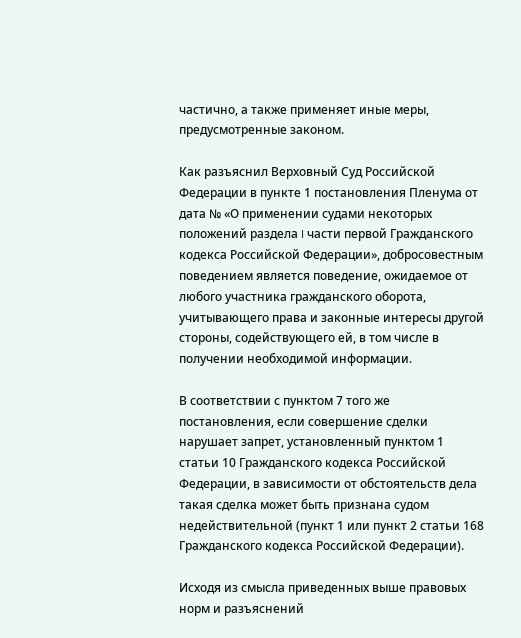частично, а также применяет иные меры, предусмотренные законом.

Как разъяснил Верховный Суд Российской Федерации в пункте 1 постановления Пленума от дата № «О применении судами некоторых положений раздела I части первой Гражданского кодекса Российской Федерации», добросовестным поведением является поведение, ожидаемое от любого участника гражданского оборота, учитывающего права и законные интересы другой стороны, содействующего ей, в том числе в получении необходимой информации.

В соответствии с пунктом 7 того же постановления, если совершение сделки нарушает запрет, установленный пунктом 1 статьи 10 Гражданского кодекса Российской Федерации, в зависимости от обстоятельств дела такая сделка может быть признана судом недействительной (пункт 1 или пункт 2 статьи 168 Гражданского кодекса Российской Федерации).

Исходя из смысла приведенных выше правовых норм и разъяснений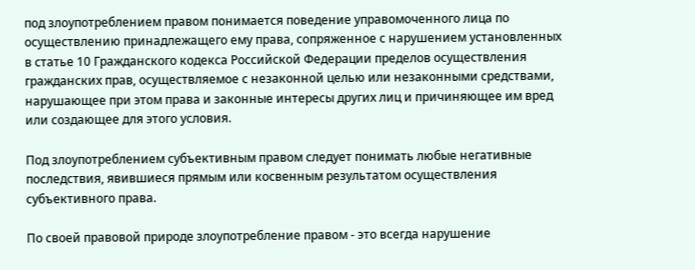под злоупотреблением правом понимается поведение управомоченного лица по осуществлению принадлежащего ему права, сопряженное с нарушением установленных в статье 10 Гражданского кодекса Российской Федерации пределов осуществления гражданских прав, осуществляемое с незаконной целью или незаконными средствами, нарушающее при этом права и законные интересы других лиц и причиняющее им вред или создающее для этого условия.

Под злоупотреблением субъективным правом следует понимать любые негативные последствия, явившиеся прямым или косвенным результатом осуществления субъективного права.

По своей правовой природе злоупотребление правом - это всегда нарушение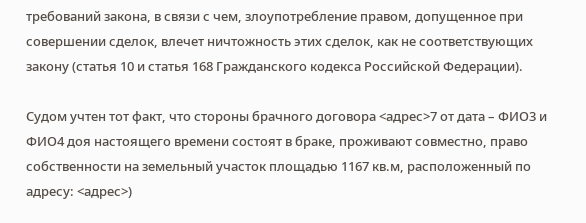требований закона, в связи с чем, злоупотребление правом, допущенное при совершении сделок, влечет ничтожность этих сделок, как не соответствующих закону (статья 10 и статья 168 Гражданского кодекса Российской Федерации).

Судом учтен тот факт, что стороны брачного договора <адрес>7 от дата – ФИО3 и ФИО4 доя настоящего времени состоят в браке, проживают совместно, право собственности на земельный участок площадью 1167 кв.м, расположенный по адресу: <адрес>)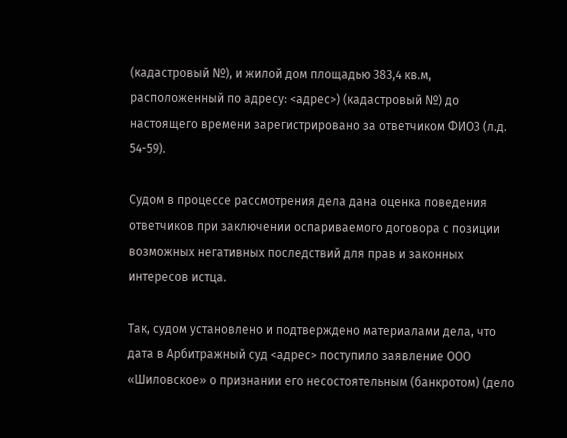(кадастровый №), и жилой дом площадью 383,4 кв.м, расположенный по адресу: <адрес>) (кадастровый №) до настоящего времени зарегистрировано за ответчиком ФИО3 (л.д. 54-59).

Судом в процессе рассмотрения дела дана оценка поведения ответчиков при заключении оспариваемого договора с позиции возможных негативных последствий для прав и законных интересов истца.

Так, судом установлено и подтверждено материалами дела, что дата в Арбитражный суд <адрес> поступило заявление ООО «Шиловское» о признании его несостоятельным (банкротом) (дело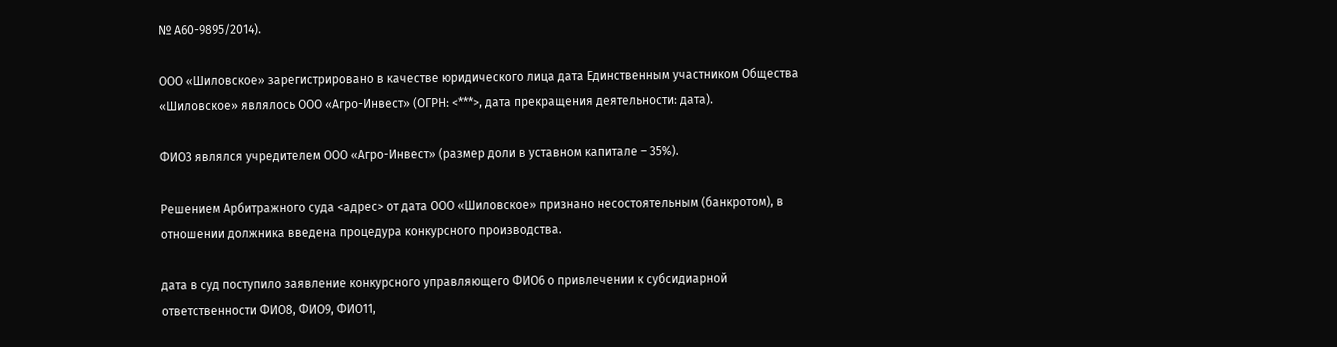№ А60-9895/2014).

ООО «Шиловское» зарегистрировано в качестве юридического лица дата Единственным участником Общества «Шиловское» являлось ООО «Агро-Инвест» (ОГРН: <***>, дата прекращения деятельности: дата).

ФИО3 являлся учредителем ООО «Агро-Инвест» (размер доли в уставном капитале – 35%).

Решением Арбитражного суда <адрес> от дата ООО «Шиловское» признано несостоятельным (банкротом), в отношении должника введена процедура конкурсного производства.

дата в суд поступило заявление конкурсного управляющего ФИО6 о привлечении к субсидиарной ответственности ФИО8, ФИО9, ФИО11,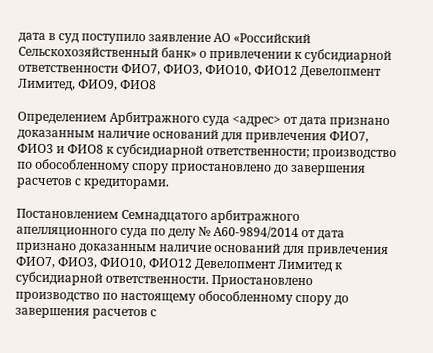дата в суд поступило заявление АО «Российский Сельскохозяйственный банк» о привлечении к субсидиарной ответственности ФИО7, ФИО3, ФИО10, ФИО12 Девелопмент Лимитед, ФИО9, ФИО8

Определением Арбитражного суда <адрес> от дата признано доказанным наличие оснований для привлечения ФИО7, ФИО3 и ФИО8 к субсидиарной ответственности; производство по обособленному спору приостановлено до завершения расчетов с кредиторами.

Постановлением Семнадцатого арбитражного апелляционного суда по делу № А60-9894/2014 от дата признано доказанным наличие оснований для привлечения ФИО7, ФИО3, ФИО10, ФИО12 Девелопмент Лимитед к субсидиарной ответственности. Приостановлено производство по настоящему обособленному спору до завершения расчетов с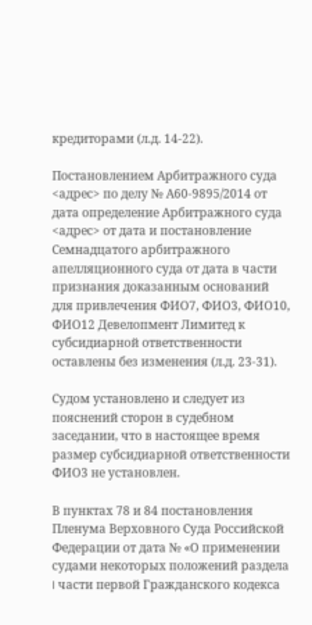кредиторами (л.д. 14-22).

Постановлением Арбитражного суда <адрес> по делу № А60-9895/2014 от дата определение Арбитражного суда <адрес> от дата и постановление Семнадцатого арбитражного апелляционного суда от дата в части признания доказанным оснований для привлечения ФИО7, ФИО3, ФИО10, ФИО12 Девелопмент Лимитед к субсидиарной ответственности оставлены без изменения (л.д. 23-31).

Судом установлено и следует из пояснений сторон в судебном заседании, что в настоящее время размер субсидиарной ответственности ФИО3 не установлен.

В пунктах 78 и 84 постановления Пленума Верховного Суда Российской Федерации от дата № «О применении судами некоторых положений раздела I части первой Гражданского кодекса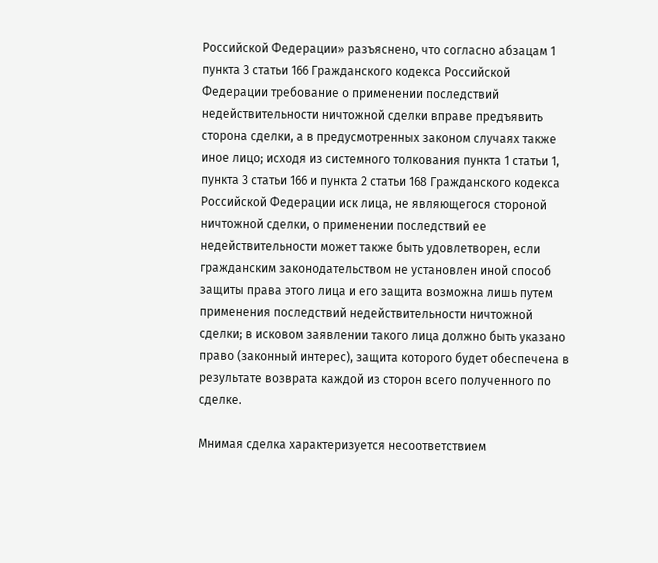Российской Федерации» разъяснено, что согласно абзацам 1 пункта 3 статьи 166 Гражданского кодекса Российской Федерации требование о применении последствий недействительности ничтожной сделки вправе предъявить сторона сделки, а в предусмотренных законом случаях также иное лицо; исходя из системного толкования пункта 1 статьи 1, пункта 3 статьи 166 и пункта 2 статьи 168 Гражданского кодекса Российской Федерации иск лица, не являющегося стороной ничтожной сделки, о применении последствий ее недействительности может также быть удовлетворен, если гражданским законодательством не установлен иной способ защиты права этого лица и его защита возможна лишь путем применения последствий недействительности ничтожной сделки; в исковом заявлении такого лица должно быть указано право (законный интерес), защита которого будет обеспечена в результате возврата каждой из сторон всего полученного по сделке.

Мнимая сделка характеризуется несоответствием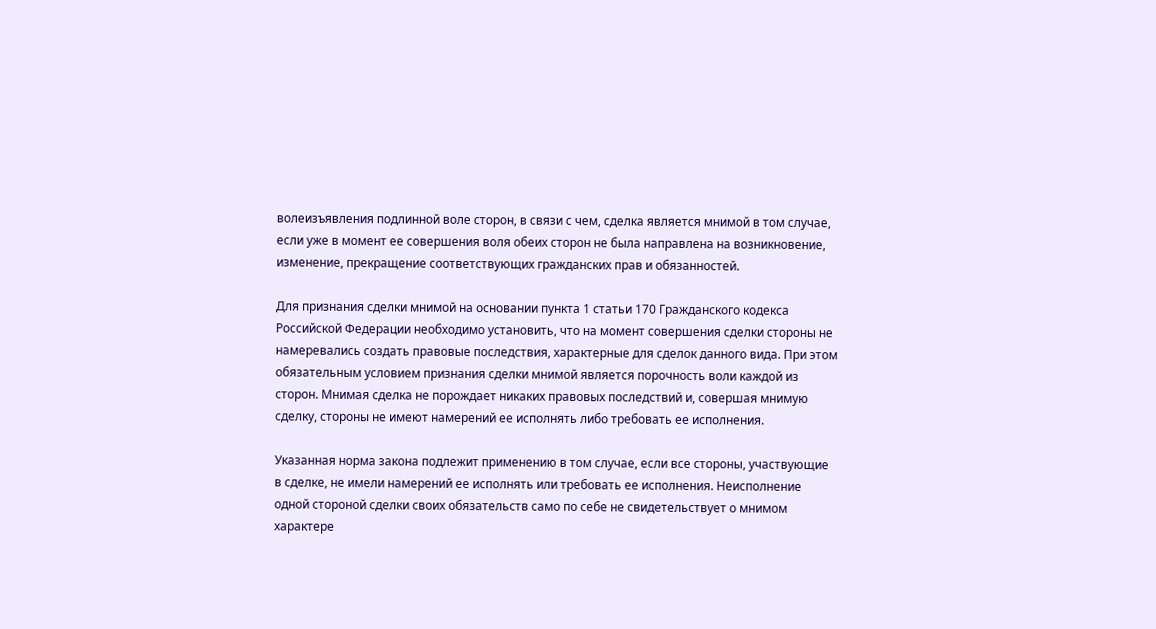волеизъявления подлинной воле сторон, в связи с чем, сделка является мнимой в том случае, если уже в момент ее совершения воля обеих сторон не была направлена на возникновение, изменение, прекращение соответствующих гражданских прав и обязанностей.

Для признания сделки мнимой на основании пункта 1 статьи 170 Гражданского кодекса Российской Федерации необходимо установить, что на момент совершения сделки стороны не намеревались создать правовые последствия, характерные для сделок данного вида. При этом обязательным условием признания сделки мнимой является порочность воли каждой из сторон. Мнимая сделка не порождает никаких правовых последствий и, совершая мнимую сделку, стороны не имеют намерений ее исполнять либо требовать ее исполнения.

Указанная норма закона подлежит применению в том случае, если все стороны, участвующие в сделке, не имели намерений ее исполнять или требовать ее исполнения. Неисполнение одной стороной сделки своих обязательств само по себе не свидетельствует о мнимом характере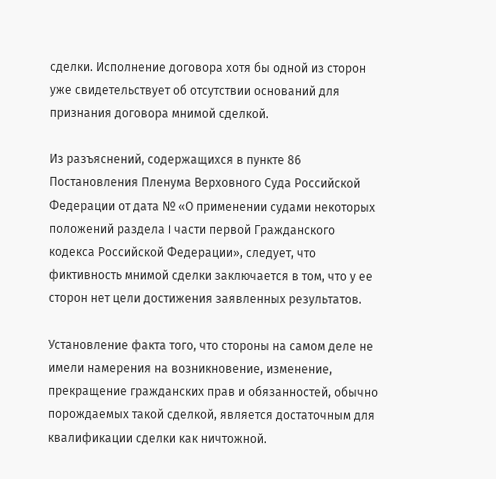сделки. Исполнение договора хотя бы одной из сторон уже свидетельствует об отсутствии оснований для признания договора мнимой сделкой.

Из разъяснений, содержащихся в пункте 86 Постановления Пленума Верховного Суда Российской Федерации от дата № «О применении судами некоторых положений раздела I части первой Гражданского кодекса Российской Федерации», следует, что фиктивность мнимой сделки заключается в том, что у ее сторон нет цели достижения заявленных результатов.

Установление факта того, что стороны на самом деле не имели намерения на возникновение, изменение, прекращение гражданских прав и обязанностей, обычно порождаемых такой сделкой, является достаточным для квалификации сделки как ничтожной.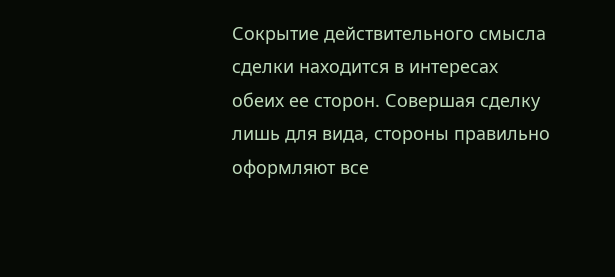Сокрытие действительного смысла сделки находится в интересах обеих ее сторон. Совершая сделку лишь для вида, стороны правильно оформляют все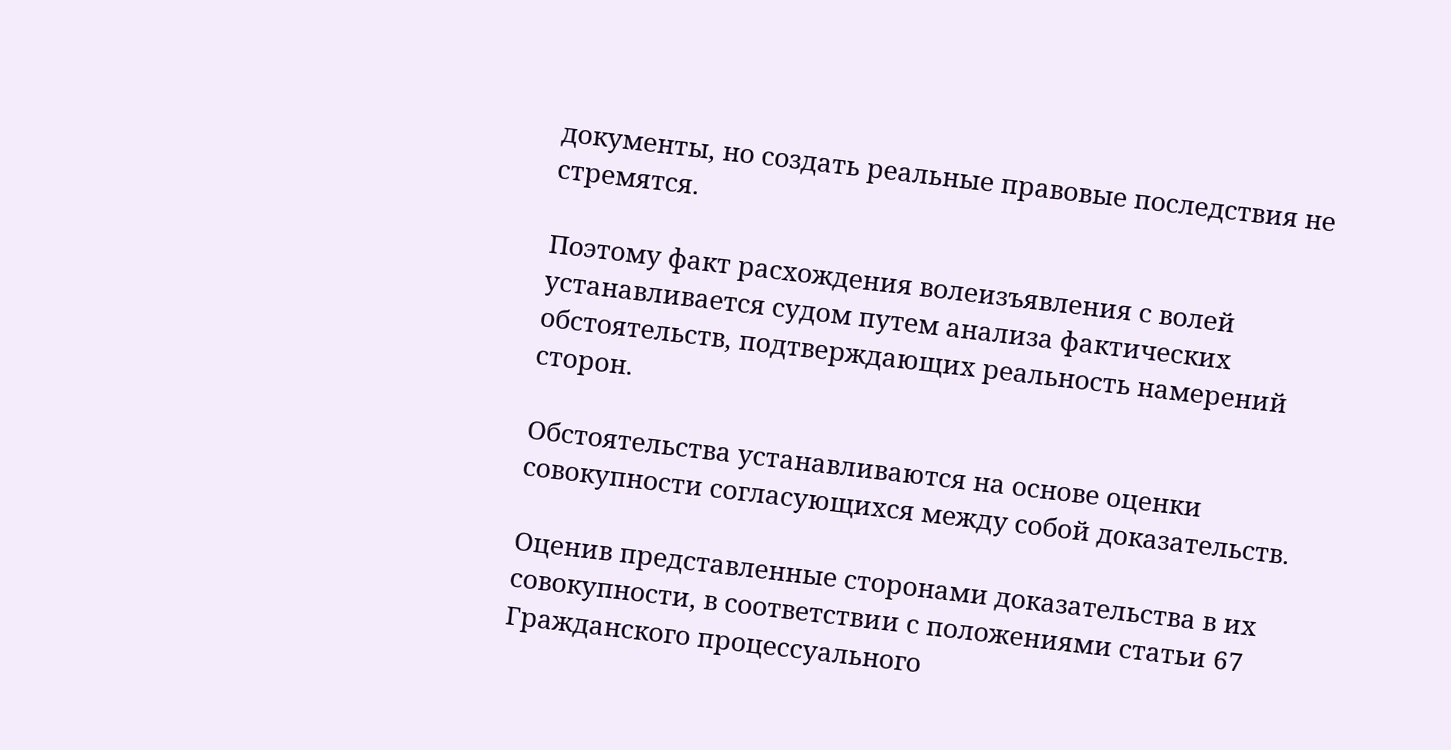документы, но создать реальные правовые последствия не стремятся.

Поэтому факт расхождения волеизъявления с волей устанавливается судом путем анализа фактических обстоятельств, подтверждающих реальность намерений сторон.

Обстоятельства устанавливаются на основе оценки совокупности согласующихся между собой доказательств.

Оценив представленные сторонами доказательства в их совокупности, в соответствии с положениями статьи 67 Гражданского процессуального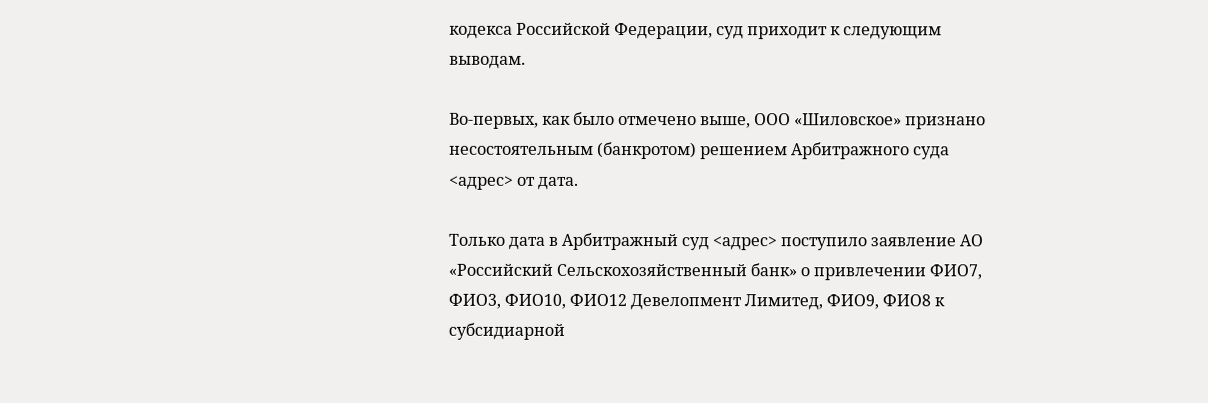кодекса Российской Федерации, суд приходит к следующим выводам.

Во-первых, как было отмечено выше, ООО «Шиловское» признано несостоятельным (банкротом) решением Арбитражного суда <адрес> от дата.

Только дата в Арбитражный суд <адрес> поступило заявление АО «Российский Сельскохозяйственный банк» о привлечении ФИО7, ФИО3, ФИО10, ФИО12 Девелопмент Лимитед, ФИО9, ФИО8 к субсидиарной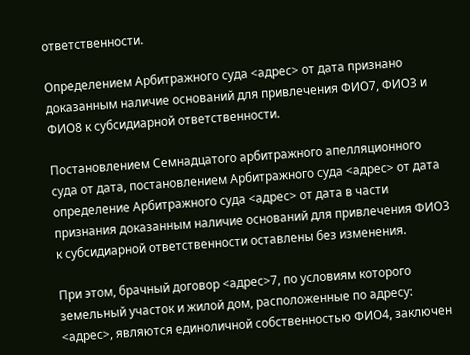ответственности.

Определением Арбитражного суда <адрес> от дата признано доказанным наличие оснований для привлечения ФИО7, ФИО3 и ФИО8 к субсидиарной ответственности.

Постановлением Семнадцатого арбитражного апелляционного суда от дата, постановлением Арбитражного суда <адрес> от дата определение Арбитражного суда <адрес> от дата в части признания доказанным наличие оснований для привлечения ФИО3 к субсидиарной ответственности оставлены без изменения.

При этом, брачный договор <адрес>7, по условиям которого земельный участок и жилой дом, расположенные по адресу: <адрес>, являются единоличной собственностью ФИО4, заключен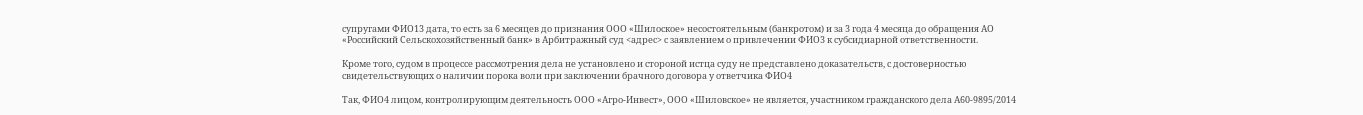супругами ФИО13 дата, то есть за 6 месяцев до признания ООО «Шилоское» несостоятельным (банкротом) и за 3 года 4 месяца до обращения АО «Российский Сельскохозяйственный банк» в Арбитражный суд <адрес> с заявлением о привлечении ФИО3 к субсидиарной ответственности.

Кроме того, судом в процессе рассмотрения дела не установлено и стороной истца суду не представлено доказательств, с достоверностью свидетельствующих о наличии порока воли при заключении брачного договора у ответчика ФИО4

Так, ФИО4 лицом, контролирующим деятельность ООО «Агро-Инвест», ООО «Шиловское» не является, участником гражданского дела А60-9895/2014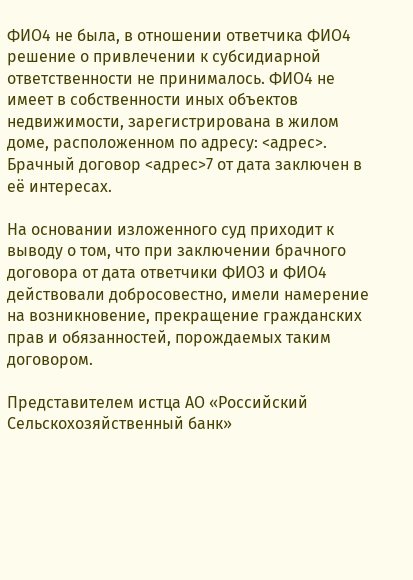ФИО4 не была, в отношении ответчика ФИО4 решение о привлечении к субсидиарной ответственности не принималось. ФИО4 не имеет в собственности иных объектов недвижимости, зарегистрирована в жилом доме, расположенном по адресу: <адрес>. Брачный договор <адрес>7 от дата заключен в её интересах.

На основании изложенного суд приходит к выводу о том, что при заключении брачного договора от дата ответчики ФИО3 и ФИО4 действовали добросовестно, имели намерение на возникновение, прекращение гражданских прав и обязанностей, порождаемых таким договором.

Представителем истца АО «Российский Сельскохозяйственный банк»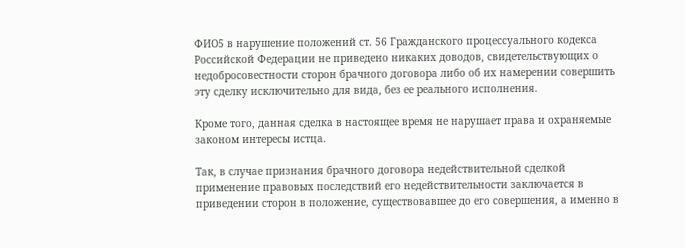ФИО5 в нарушение положений ст. 56 Гражданского процессуального кодекса Российской Федерации не приведено никаких доводов, свидетельствующих о недобросовестности сторон брачного договора либо об их намерении совершить эту сделку исключительно для вида, без ее реального исполнения.

Кроме того, данная сделка в настоящее время не нарушает права и охраняемые законом интересы истца.

Так, в случае признания брачного договора недействительной сделкой применение правовых последствий его недействительности заключается в приведении сторон в положение, существовавшее до его совершения, а именно в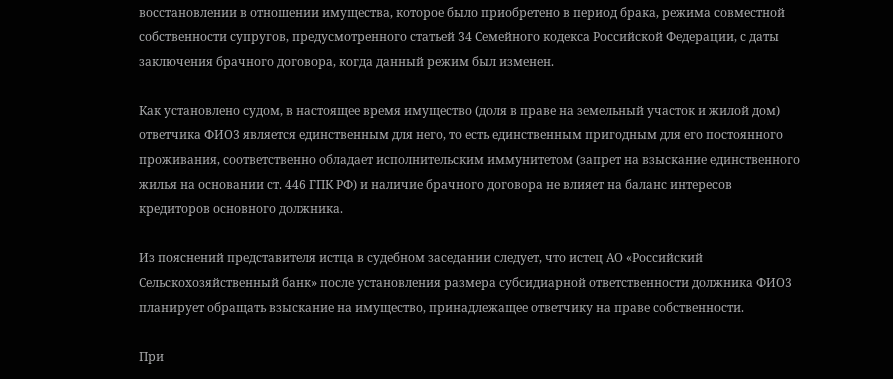восстановлении в отношении имущества, которое было приобретено в период брака, режима совместной собственности супругов, предусмотренного статьей 34 Семейного кодекса Российской Федерации, с даты заключения брачного договора, когда данный режим был изменен.

Как установлено судом, в настоящее время имущество (доля в праве на земельный участок и жилой дом) ответчика ФИО3 является единственным для него, то есть единственным пригодным для его постоянного проживания, соответственно обладает исполнительским иммунитетом (запрет на взыскание единственного жилья на основании ст. 446 ГПК РФ) и наличие брачного договора не влияет на баланс интересов кредиторов основного должника.

Из пояснений представителя истца в судебном заседании следует, что истец АО «Российский Сельскохозяйственный банк» после установления размера субсидиарной ответственности должника ФИО3 планирует обращать взыскание на имущество, принадлежащее ответчику на праве собственности.

При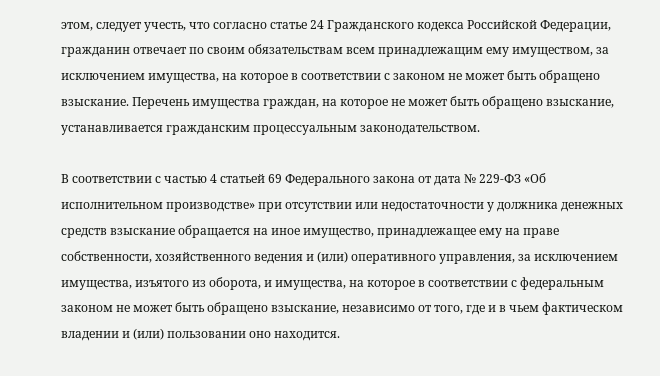этом, следует учесть, что согласно статье 24 Гражданского кодекса Российской Федерации, гражданин отвечает по своим обязательствам всем принадлежащим ему имуществом, за исключением имущества, на которое в соответствии с законом не может быть обращено взыскание. Перечень имущества граждан, на которое не может быть обращено взыскание, устанавливается гражданским процессуальным законодательством.

В соответствии с частью 4 статьей 69 Федерального закона от дата № 229-ФЗ «Об исполнительном производстве» при отсутствии или недостаточности у должника денежных средств взыскание обращается на иное имущество, принадлежащее ему на праве собственности, хозяйственного ведения и (или) оперативного управления, за исключением имущества, изъятого из оборота, и имущества, на которое в соответствии с федеральным законом не может быть обращено взыскание, независимо от того, где и в чьем фактическом владении и (или) пользовании оно находится.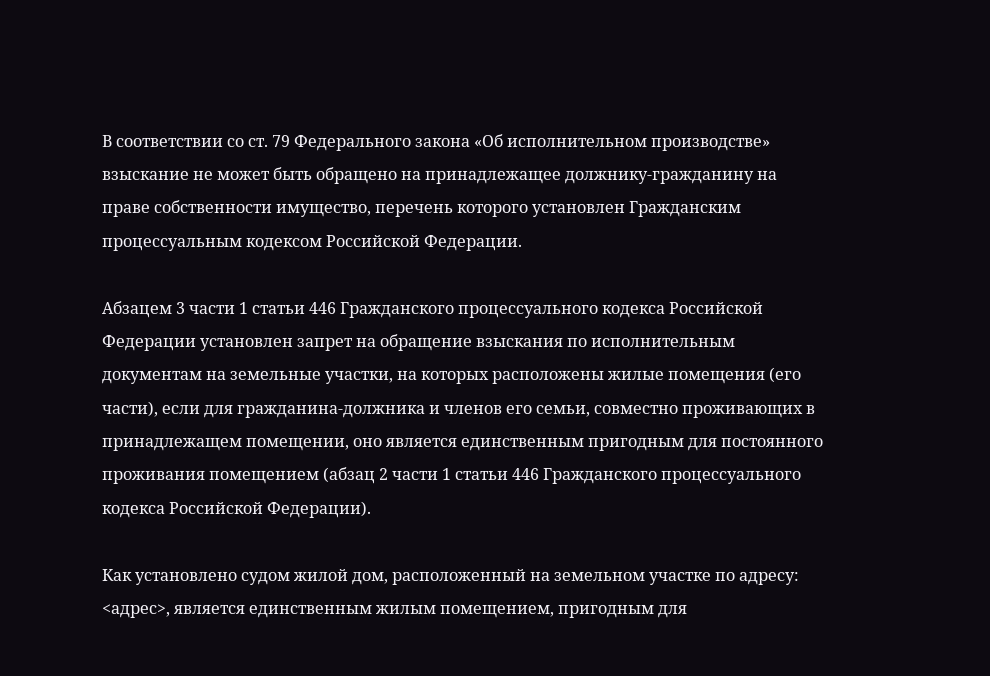В соответствии со ст. 79 Федерального закона «Об исполнительном производстве» взыскание не может быть обращено на принадлежащее должнику-гражданину на праве собственности имущество, перечень которого установлен Гражданским процессуальным кодексом Российской Федерации.

Абзацем 3 части 1 статьи 446 Гражданского процессуального кодекса Российской Федерации установлен запрет на обращение взыскания по исполнительным документам на земельные участки, на которых расположены жилые помещения (его части), если для гражданина-должника и членов его семьи, совместно проживающих в принадлежащем помещении, оно является единственным пригодным для постоянного проживания помещением (абзац 2 части 1 статьи 446 Гражданского процессуального кодекса Российской Федерации).

Как установлено судом жилой дом, расположенный на земельном участке по адресу: <адрес>, является единственным жилым помещением, пригодным для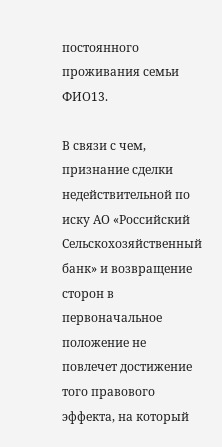постоянного проживания семьи ФИО13.

В связи с чем, признание сделки недействительной по иску АО «Российский Сельскохозяйственный банк» и возвращение сторон в первоначальное положение не повлечет достижение того правового эффекта, на который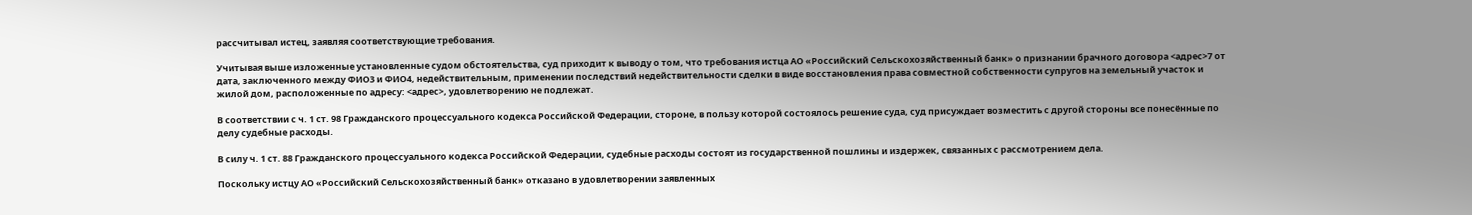рассчитывал истец, заявляя соответствующие требования.

Учитывая выше изложенные установленные судом обстоятельства, суд приходит к выводу о том, что требования истца АО «Российский Сельскохозяйственный банк» о признании брачного договора <адрес>7 от дата, заключенного между ФИО3 и ФИО4, недействительным, применении последствий недействительности сделки в виде восстановления права совместной собственности супругов на земельный участок и жилой дом, расположенные по адресу: <адрес>, удовлетворению не подлежат.

В соответствии с ч. 1 ст. 98 Гражданского процессуального кодекса Российской Федерации, стороне, в пользу которой состоялось решение суда, суд присуждает возместить с другой стороны все понесённые по делу судебные расходы.

В силу ч. 1 ст. 88 Гражданского процессуального кодекса Российской Федерации, судебные расходы состоят из государственной пошлины и издержек, связанных с рассмотрением дела.

Поскольку истцу АО «Российский Сельскохозяйственный банк» отказано в удовлетворении заявленных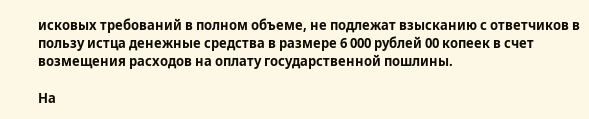исковых требований в полном объеме, не подлежат взысканию с ответчиков в пользу истца денежные средства в размере 6 000 рублей 00 копеек в счет возмещения расходов на оплату государственной пошлины.

На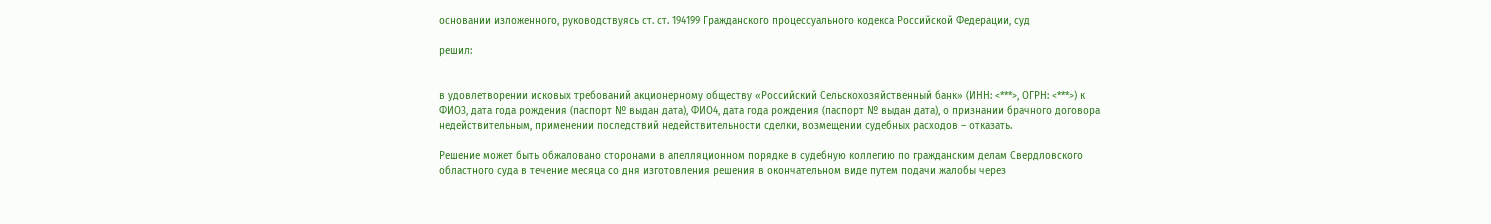основании изложенного, руководствуясь ст. ст. 194199 Гражданского процессуального кодекса Российской Федерации, суд

решил:


в удовлетворении исковых требований акционерному обществу «Российский Сельскохозяйственный банк» (ИНН: <***>, ОГРН: <***>) к ФИО3, дата года рождения (паспорт № выдан дата), ФИО4, дата года рождения (паспорт № выдан дата), о признании брачного договора недействительным, применении последствий недействительности сделки, возмещении судебных расходов – отказать.

Решение может быть обжаловано сторонами в апелляционном порядке в судебную коллегию по гражданским делам Свердловского областного суда в течение месяца со дня изготовления решения в окончательном виде путем подачи жалобы через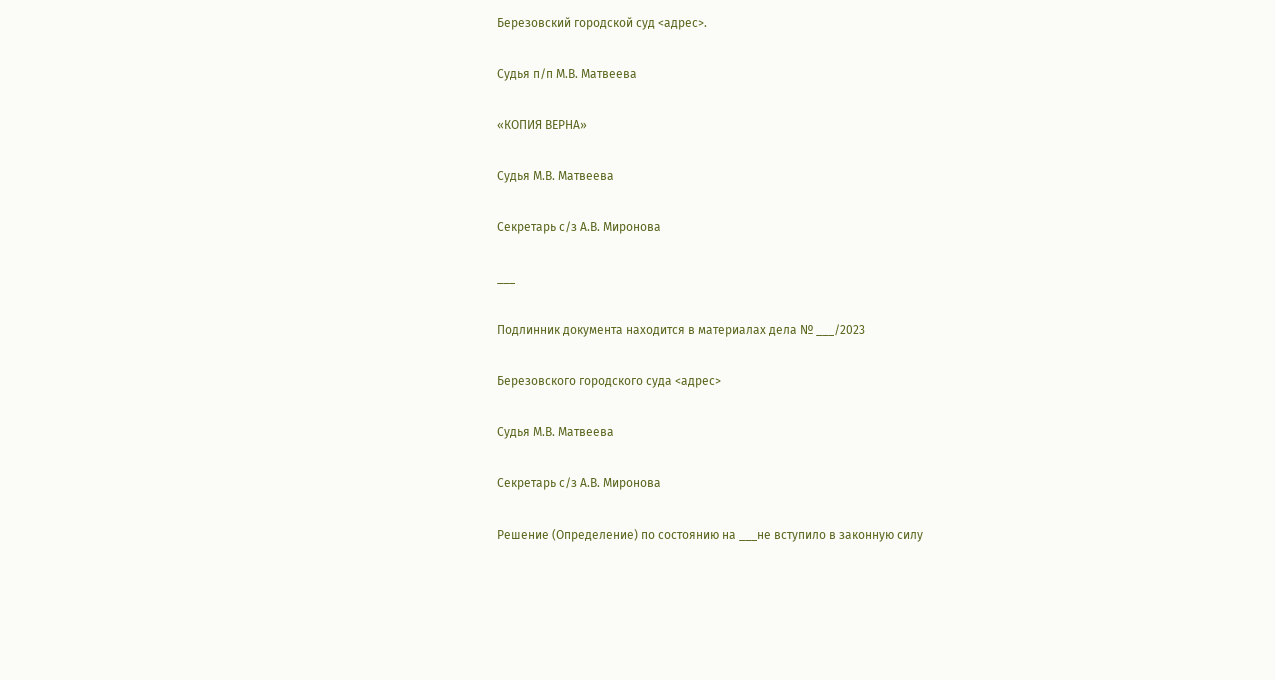Березовский городской суд <адрес>.

Судья п/п М.В. Матвеева

«КОПИЯ ВЕРНА»

Судья М.В. Матвеева

Секретарь с/з А.В. Миронова

___

Подлинник документа находится в материалах дела № ___/2023

Березовского городского суда <адрес>

Судья М.В. Матвеева

Секретарь с/з А.В. Миронова

Решение (Определение) по состоянию на ___не вступило в законную силу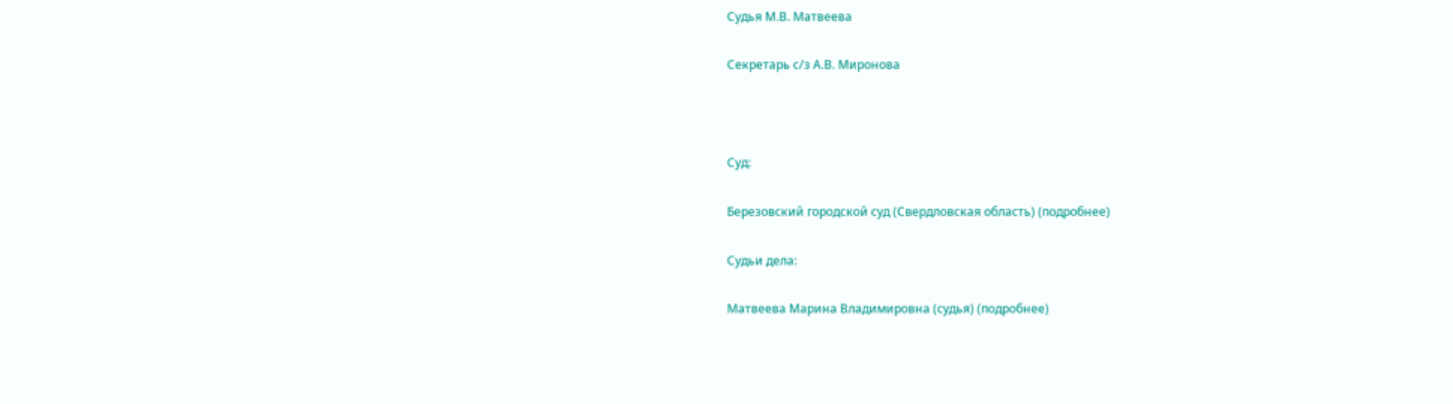Судья М.В. Матвеева

Секретарь с/з А.В. Миронова



Суд:

Березовский городской суд (Свердловская область) (подробнее)

Судьи дела:

Матвеева Марина Владимировна (судья) (подробнее)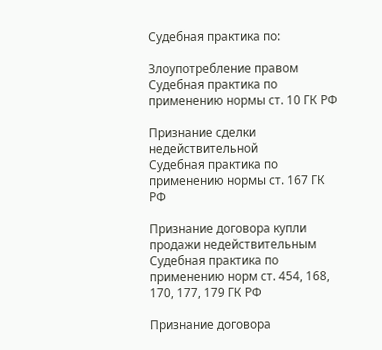Судебная практика по:

Злоупотребление правом
Судебная практика по применению нормы ст. 10 ГК РФ

Признание сделки недействительной
Судебная практика по применению нормы ст. 167 ГК РФ

Признание договора купли продажи недействительным
Судебная практика по применению норм ст. 454, 168, 170, 177, 179 ГК РФ

Признание договора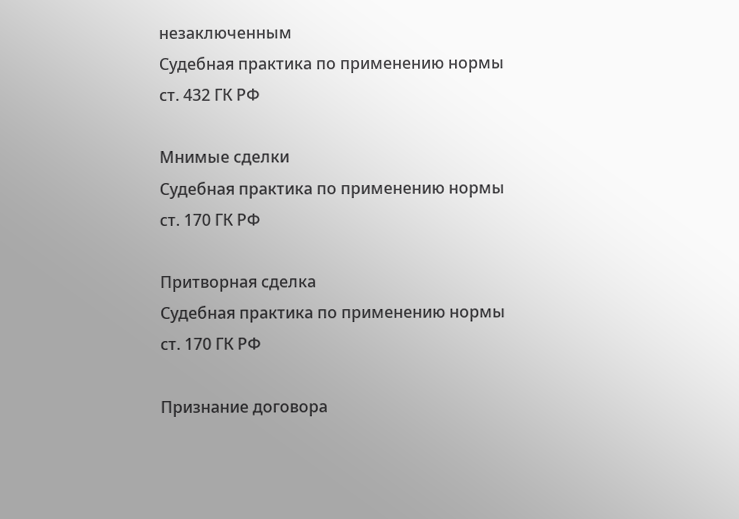незаключенным
Судебная практика по применению нормы ст. 432 ГК РФ

Мнимые сделки
Судебная практика по применению нормы ст. 170 ГК РФ

Притворная сделка
Судебная практика по применению нормы ст. 170 ГК РФ

Признание договора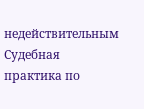недействительным
Судебная практика по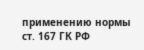применению нормы ст. 167 ГК РФ